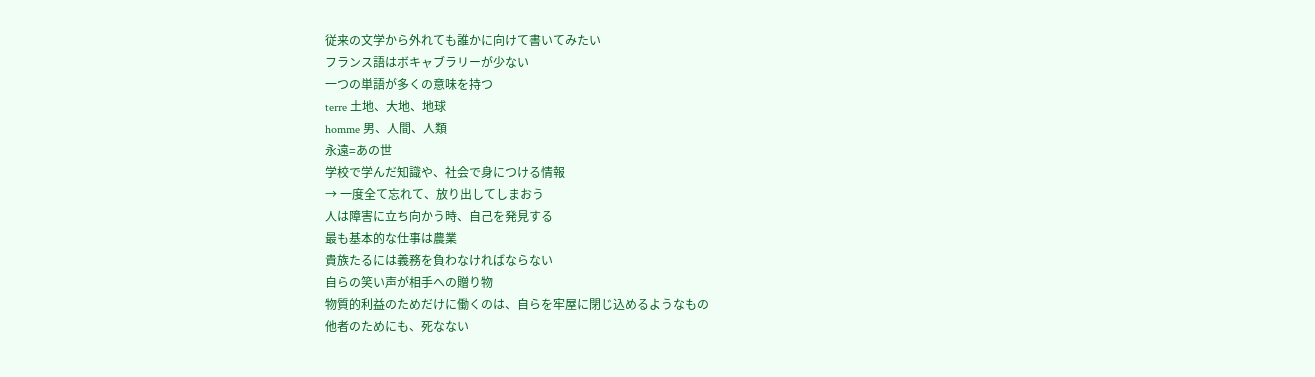従来の文学から外れても誰かに向けて書いてみたい
フランス語はボキャブラリーが少ない
一つの単語が多くの意味を持つ
terre 土地、大地、地球
homme 男、人間、人類
永遠=あの世
学校で学んだ知識や、社会で身につける情報
→ 一度全て忘れて、放り出してしまおう
人は障害に立ち向かう時、自己を発見する
最も基本的な仕事は農業
貴族たるには義務を負わなければならない
自らの笑い声が相手への贈り物
物質的利益のためだけに働くのは、自らを牢屋に閉じ込めるようなもの
他者のためにも、死なない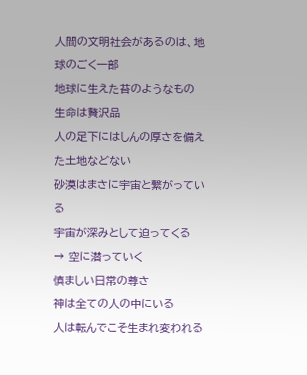人間の文明社会があるのは、地球のごく一部
地球に生えた苔のようなもの
生命は贅沢品
人の足下にはしんの厚さを備えた土地などない
砂漠はまさに宇宙と繋がっている
宇宙が深みとして迫ってくる
→ 空に潜っていく
慎ましい日常の尊さ
神は全ての人の中にいる
人は転んでこそ生まれ変われる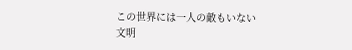この世界には一人の敵もいない
文明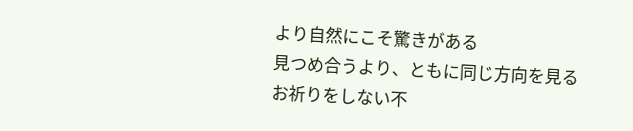より自然にこそ驚きがある
見つめ合うより、ともに同じ方向を見る
お祈りをしない不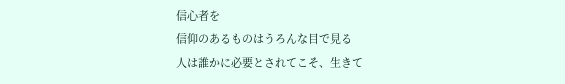信心者を
信仰のあるものはうろんな目で見る
人は誰かに必要とされてこそ、生きて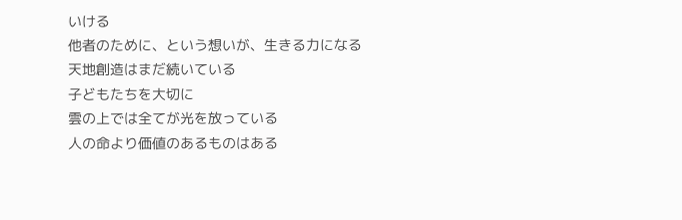いける
他者のために、という想いが、生きる力になる
天地創造はまだ続いている
子どもたちを大切に
雲の上では全てが光を放っている
人の命より価値のあるものはある